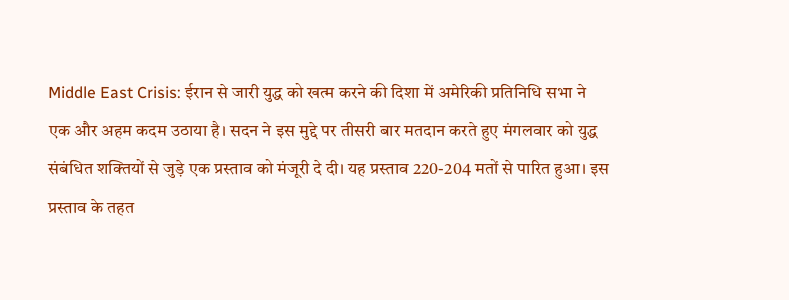Middle East Crisis: ईरान से जारी युद्ध को खत्म करने की दिशा में अमेरिकी प्रतिनिधि सभा ने एक और अहम कदम उठाया है। सदन ने इस मुद्दे पर तीसरी बार मतदान करते हुए मंगलवार को युद्ध संबंधित शक्तियों से जुड़े एक प्रस्ताव को मंजूरी दे दी। यह प्रस्ताव 220-204 मतों से पारित हुआ। इस प्रस्ताव के तहत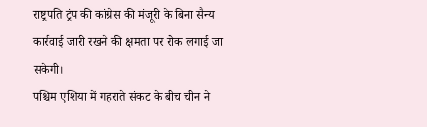राष्ट्रपति ट्रंप की कांग्रेस की मंजूरी के बिना सैन्य कार्रवाई जारी रखने की क्षमता पर रोक लगाई जा सकेगी।
पश्चिम एशिया में गहराते संकट के बीच चीन ने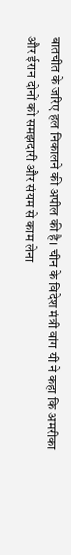बातचीत के जरिए हल निकालने की अपील की है। चीन के विदेश मंत्री वांग यी ने कहा कि अमरीका और ईरान दोनों को समझदारी और संयम से काम लेना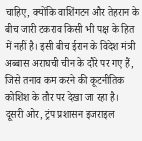चाहिए, क्योंकि वाशिंगटन और तेहरान के बीच जारी टकराव किसी भी पक्ष के हित में नहीं है। इसी बीच ईरान के विदेश मंत्री अब्बास अराघची चीन के दौरे पर गए हैं, जिसे तनाव कम करने की कूटनीतिक कोशिश के तौर पर देखा जा रहा है।
दूसरी ओर, ट्रंप प्रशासन इजराइल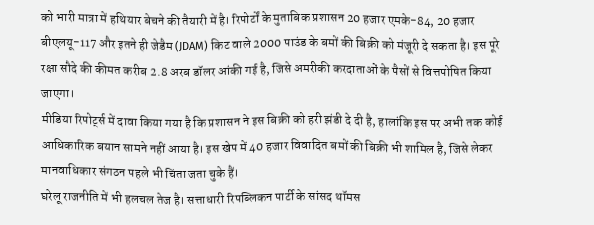को भारी मात्रा में हथियार बेचने की तैयारी में है। रिपोर्टों के मुताबिक प्रशासन 20 हजार एमके-84, 20 हजार बीएलयू-117 और इतने ही जेडैम (JDAM) किट वाले 2000 पाउंड के बमों की बिक्री को मंजूरी दे सकता है। इस पूरे रक्षा सौदे की कीमत करीब 2.8 अरब डॉलर आंकी गई है, जिसे अमरीकी करदाताओं के पैसों से वित्तपोषित किया जाएगा।
मीडिया रिपोर्ट्स में दावा किया गया है कि प्रशासन ने इस बिक्री को हरी झंडी दे दी है, हालांकि इस पर अभी तक कोई आधिकारिक बयान सामने नहीं आया है। इस खेप में 40 हजार विवादित बमों की बिक्री भी शामिल है, जिसे लेकर मानवाधिकार संगठन पहले भी चिंता जता चुके हैं।
घरेलू राजनीति में भी हलचल तेज है। सत्ताधारी रिपब्लिकन पार्टी के सांसद थॉमस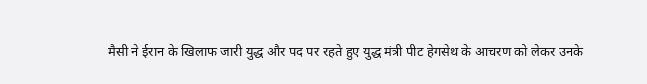मैसी ने ईरान के खिलाफ जारी युद्ध और पद पर रहते हुए युद्ध मंत्री पीट हेगसेथ के आचरण को लेकर उनके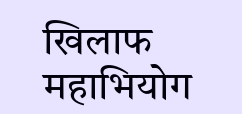खिलाफ महाभियोग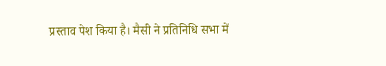प्रस्ताव पेश किया है। मैसी ने प्रतिनिधि सभा में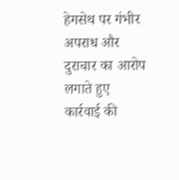हेगसेथ पर गंभीर अपराध और दुराचार का आरोप लगाते हुए कार्रवाई की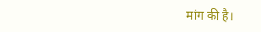मांग की है।